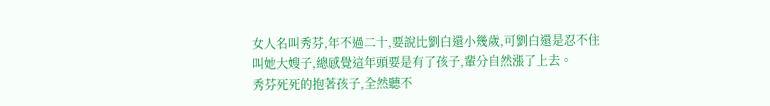女人名叫秀芬,年不過二十,要說比劉白還小幾歲,可劉白還是忍不住叫她大嫂子,總感覺這年頭要是有了孩子,輩分自然漲了上去。
秀芬死死的抱著孩子,全然聽不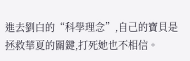進去劉白的“科學理念”,自己的寶貝是拯救華夏的關鍵,打死她也不相信。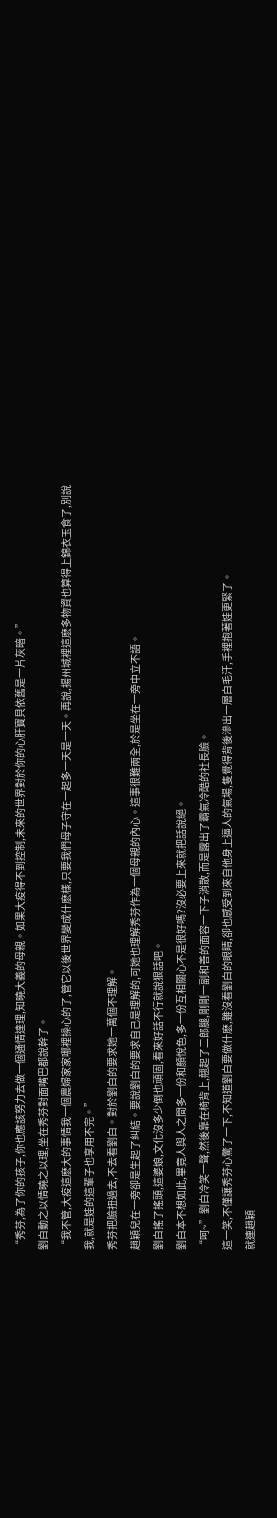“秀芬,為了你的孩子,你也應該努力去做一個通情達理,知曉大義的母親。如果大疫得不到控制,未來的世界對於你的心肝寶貝依舊是一片灰暗。”
劉白動之以情曉之以理,坐在秀芬對面嘴巴都說幹了。
“我不管,大疫這麽大的事情我一個農婦家家哪裡操心的了,管它以後世界變成什麽樣,只要我們母子守在一起多一天是一天。再說,揚州城裡這麽多物資也算得上錦衣玉食了,別說我,就是娃的這輩子也享用不完。”
秀芬把臉扭過去,不去看劉白。對於劉白的要求她一萬個不理解。
趙穎兒在一旁卻是生起了糾結。要說劉白的要求自己是理解的,可她也理解秀芬作為一個母親的內心。這事很難兩全,於是坐在一旁中立不語。
劉白搖了搖頭,這婆娘,文化沒多少倒也頑固,看來好話不行就說狠話吧。
劉白本不想如此,畢竟人與人之間多一份和顏悅色,多一份互相關心不是很好嗎?沒必要上來就把話說絕。
“呵~”劉白冷笑一聲,然後靠在椅背上,翹起了二郎腿,剛剛一副和善的面容一下子消散,而是露出了霸氣冷酷的社長臉。
這一笑,不僅讓秀芬心驚了一下,不知道劉白要做什麽,雖沒看劉白的眼睛,卻也感受到來自他身上逼人的氣場,隻覺得背後滲出一層白毛汗,手裡抱著娃更緊了。
就連趙穎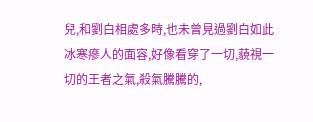兒,和劉白相處多時,也未曾見過劉白如此冰寒瘮人的面容,好像看穿了一切,藐視一切的王者之氣,殺氣騰騰的,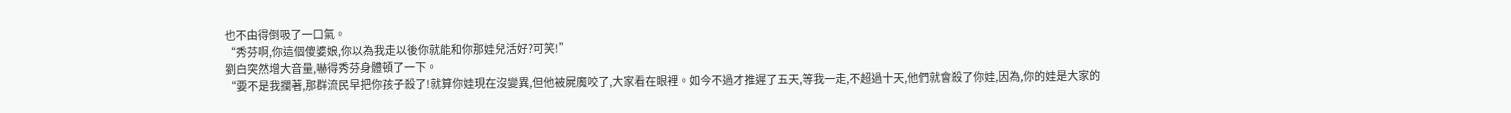也不由得倒吸了一口氣。
“秀芬啊,你這個傻婆娘,你以為我走以後你就能和你那娃兒活好?可笑!”
劉白突然增大音量,嚇得秀芬身體頓了一下。
“要不是我攔著,那群流民早把你孩子殺了!就算你娃現在沒變異,但他被屍魔咬了,大家看在眼裡。如今不過才推遲了五天,等我一走,不超過十天,他們就會殺了你娃,因為,你的娃是大家的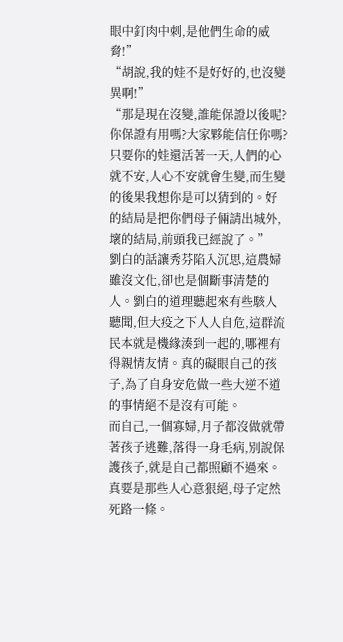眼中釘肉中刺,是他們生命的威脅!”
“胡說,我的娃不是好好的,也沒變異啊!”
“那是現在沒變,誰能保證以後呢?你保證有用嗎?大家夥能信任你嗎?只要你的娃還活著一天,人們的心就不安,人心不安就會生變,而生變的後果我想你是可以猜到的。好的結局是把你們母子倆請出城外,壞的結局,前頭我已經說了。”
劉白的話讓秀芬陷入沉思,這農婦雖沒文化,卻也是個斷事清楚的人。劉白的道理聽起來有些駭人聽聞,但大疫之下人人自危,這群流民本就是機緣湊到一起的,哪裡有得親情友情。真的礙眼自己的孩子,為了自身安危做一些大逆不道的事情絕不是沒有可能。
而自己,一個寡婦,月子都沒做就帶著孩子逃難,落得一身毛病,別說保護孩子,就是自己都照顧不過來。真要是那些人心意狠絕,母子定然死路一條。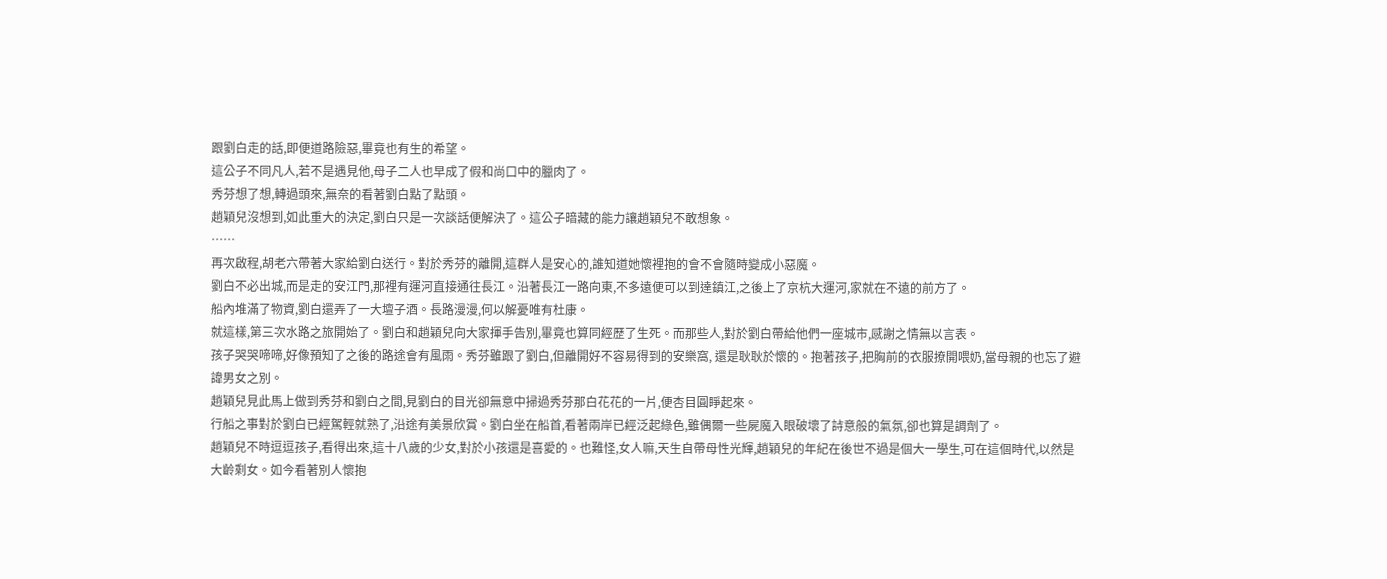跟劉白走的話,即便道路險惡,畢竟也有生的希望。
這公子不同凡人,若不是遇見他,母子二人也早成了假和尚口中的臘肉了。
秀芬想了想,轉過頭來,無奈的看著劉白點了點頭。
趙穎兒沒想到,如此重大的決定,劉白只是一次談話便解決了。這公子暗藏的能力讓趙穎兒不敢想象。
……
再次啟程,胡老六帶著大家給劉白送行。對於秀芬的離開,這群人是安心的,誰知道她懷裡抱的會不會隨時變成小惡魔。
劉白不必出城,而是走的安江門,那裡有運河直接通往長江。沿著長江一路向東,不多遠便可以到達鎮江,之後上了京杭大運河,家就在不遠的前方了。
船內堆滿了物資,劉白還弄了一大壇子酒。長路漫漫,何以解憂唯有杜康。
就這樣,第三次水路之旅開始了。劉白和趙穎兒向大家揮手告別,畢竟也算同經歷了生死。而那些人,對於劉白帶給他們一座城市,感謝之情無以言表。
孩子哭哭啼啼,好像預知了之後的路途會有風雨。秀芬雖跟了劉白,但離開好不容易得到的安樂窩, 還是耿耿於懷的。抱著孩子,把胸前的衣服撩開喂奶,當母親的也忘了避諱男女之別。
趙穎兒見此馬上做到秀芬和劉白之間,見劉白的目光卻無意中掃過秀芬那白花花的一片,便杏目圓睜起來。
行船之事對於劉白已經駕輕就熟了,沿途有美景欣賞。劉白坐在船首,看著兩岸已經泛起綠色,雖偶爾一些屍魔入眼破壞了詩意般的氣氛,卻也算是調劑了。
趙穎兒不時逗逗孩子,看得出來,這十八歲的少女,對於小孩還是喜愛的。也難怪,女人嘛,天生自帶母性光輝,趙穎兒的年紀在後世不過是個大一學生,可在這個時代,以然是大齡剩女。如今看著別人懷抱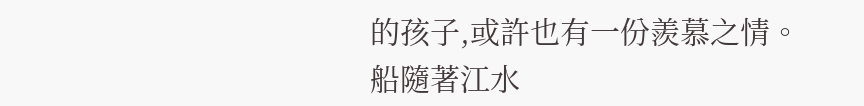的孩子,或許也有一份羨慕之情。
船隨著江水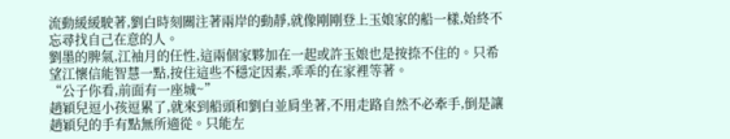流動緩緩駛著,劉白時刻關注著兩岸的動靜,就像剛剛登上玉娘家的船一樣,始終不忘尋找自己在意的人。
劉墨的脾氣,江袖月的任性,這兩個家夥加在一起或許玉娘也是按捺不住的。只希望江懷信能智慧一點,按住這些不穩定因素,乖乖的在家裡等著。
“公子你看,前面有一座城~”
趙穎兒逗小孩逗累了,就來到船頭和劉白並肩坐著,不用走路自然不必牽手,倒是讓趙穎兒的手有點無所適從。只能左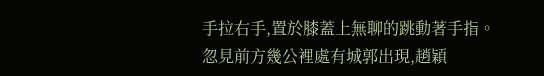手拉右手,置於膝蓋上無聊的跳動著手指。
忽見前方幾公裡處有城郭出現,趙穎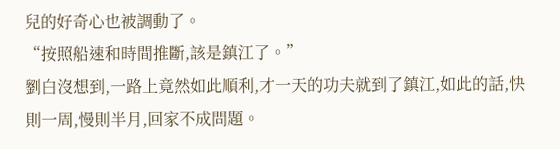兒的好奇心也被調動了。
“按照船速和時間推斷,該是鎮江了。”
劉白沒想到,一路上竟然如此順利,才一天的功夫就到了鎮江,如此的話,快則一周,慢則半月,回家不成問題。